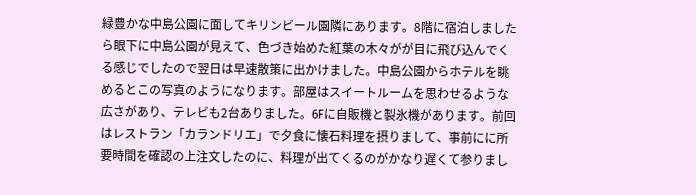緑豊かな中島公園に面してキリンビール園隣にあります。8階に宿泊しましたら眼下に中島公園が見えて、色づき始めた紅葉の木々がが目に飛び込んでくる感じでしたので翌日は早速散策に出かけました。中島公園からホテルを眺めるとこの写真のようになります。部屋はスイートルームを思わせるような広さがあり、テレビも2台ありました。6Fに自販機と製氷機があります。前回はレストラン「カランドリエ」で夕食に懐石料理を摂りまして、事前にに所要時間を確認の上注文したのに、料理が出てくるのがかなり遅くて参りまし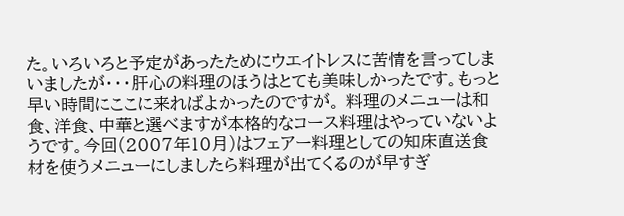た。いろいろと予定があったためにウエイトレスに苦情を言ってしまいましたが・・・肝心の料理のほうはとても美味しかったです。もっと早い時間にここに来ればよかったのですが。 料理のメニューは和食、洋食、中華と選べますが本格的なコース料理はやっていないようです。今回(2007年10月)はフェアー料理としての知床直送食材を使うメニューにしましたら料理が出てくるのが早すぎ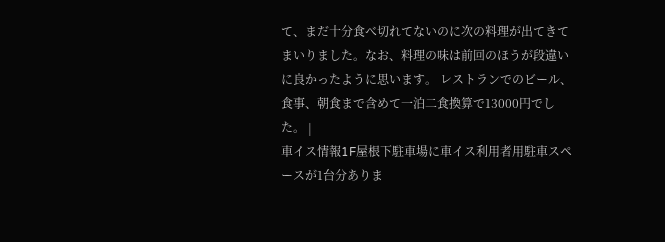て、まだ十分食べ切れてないのに次の料理が出てきてまいりました。なお、料理の味は前回のほうが段違いに良かったように思います。 レストランでのビール、食事、朝食まで含めて一泊二食換算で13000円でした。 |
車イス情報1F屋根下駐車場に車イス利用者用駐車スペースが1台分ありま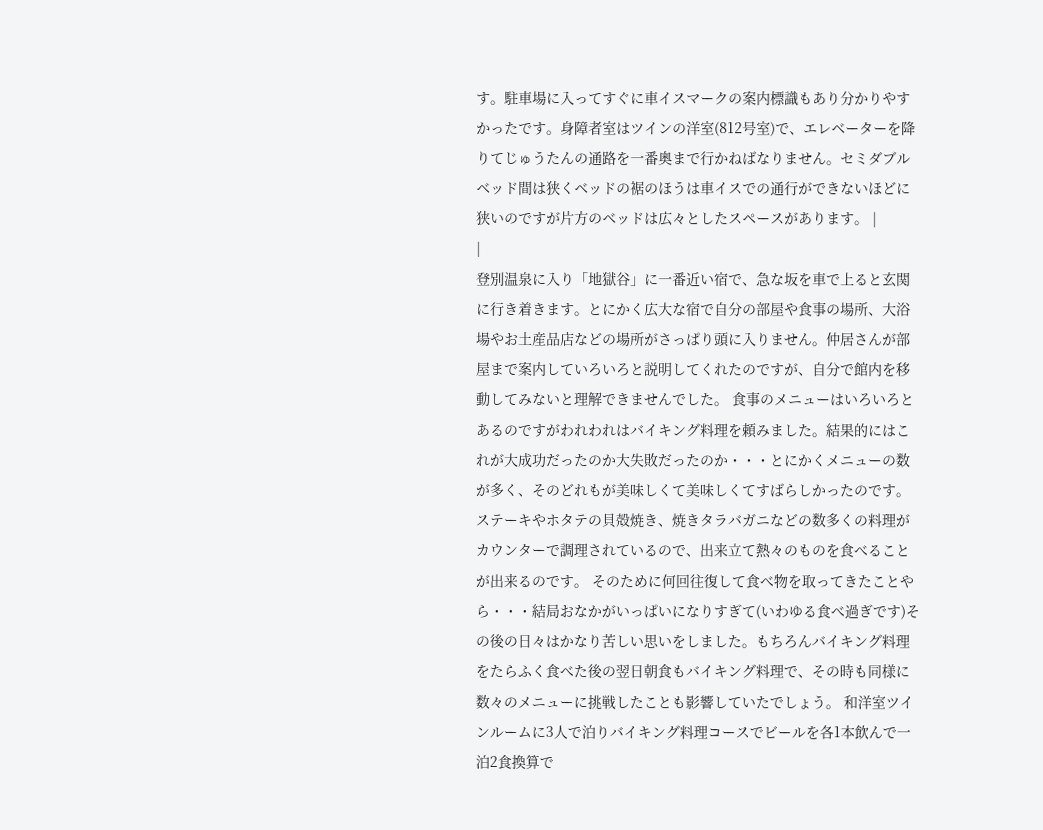す。駐車場に入ってすぐに車イスマークの案内標識もあり分かりやすかったです。身障者室はツインの洋室(812号室)で、エレベーターを降りてじゅうたんの通路を一番奥まで行かねばなりません。セミダブルベッド間は狭くベッドの裾のほうは車イスでの通行ができないほどに狭いのですが片方のベッドは広々としたスペースがあります。 |
|
登別温泉に入り「地獄谷」に一番近い宿で、急な坂を車で上ると玄関に行き着きます。とにかく広大な宿で自分の部屋や食事の場所、大浴場やお土産品店などの場所がさっぱり頭に入りません。仲居さんが部屋まで案内していろいろと説明してくれたのですが、自分で館内を移動してみないと理解できませんでした。 食事のメニューはいろいろとあるのですがわれわれはバイキング料理を頼みました。結果的にはこれが大成功だったのか大失敗だったのか・・・とにかくメニューの数が多く、そのどれもが美味しくて美味しくてすばらしかったのです。ステーキやホタテの貝殻焼き、焼きタラバガニなどの数多くの料理がカウンターで調理されているので、出来立て熱々のものを食べることが出来るのです。 そのために何回往復して食べ物を取ってきたことやら・・・結局おなかがいっぱいになりすぎて(いわゆる食べ過ぎです)その後の日々はかなり苦しい思いをしました。もちろんバイキング料理をたらふく食べた後の翌日朝食もバイキング料理で、その時も同様に数々のメニューに挑戦したことも影響していたでしょう。 和洋室ツインルームに3人で泊りバイキング料理コースでビールを各1本飲んで一泊2食換算で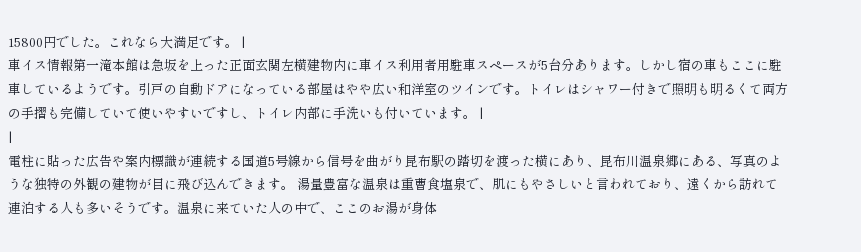15800円でした。これなら大満足です。 |
車イス情報第一滝本館は急坂を上った正面玄関左横建物内に車イス利用者用駐車スペースが5台分あります。しかし宿の車もここに駐車しているようです。引戸の自動ドアになっている部屋はやや広い和洋室のツインです。トイレはシャワー付きで照明も明るくて両方の手摺も完備していて使いやすいですし、トイレ内部に手洗いも付いています。 |
|
電柱に貼った広告や案内標識が連続する国道5号線から信号を曲がり昆布駅の踏切を渡った横にあり、昆布川温泉郷にある、写真のような独特の外観の建物が目に飛び込んできます。 湯量豊富な温泉は重曹食塩泉で、肌にもやさしいと言われており、遠くから訪れて連泊する人も多いそうです。温泉に来ていた人の中で、ここのお湯が身体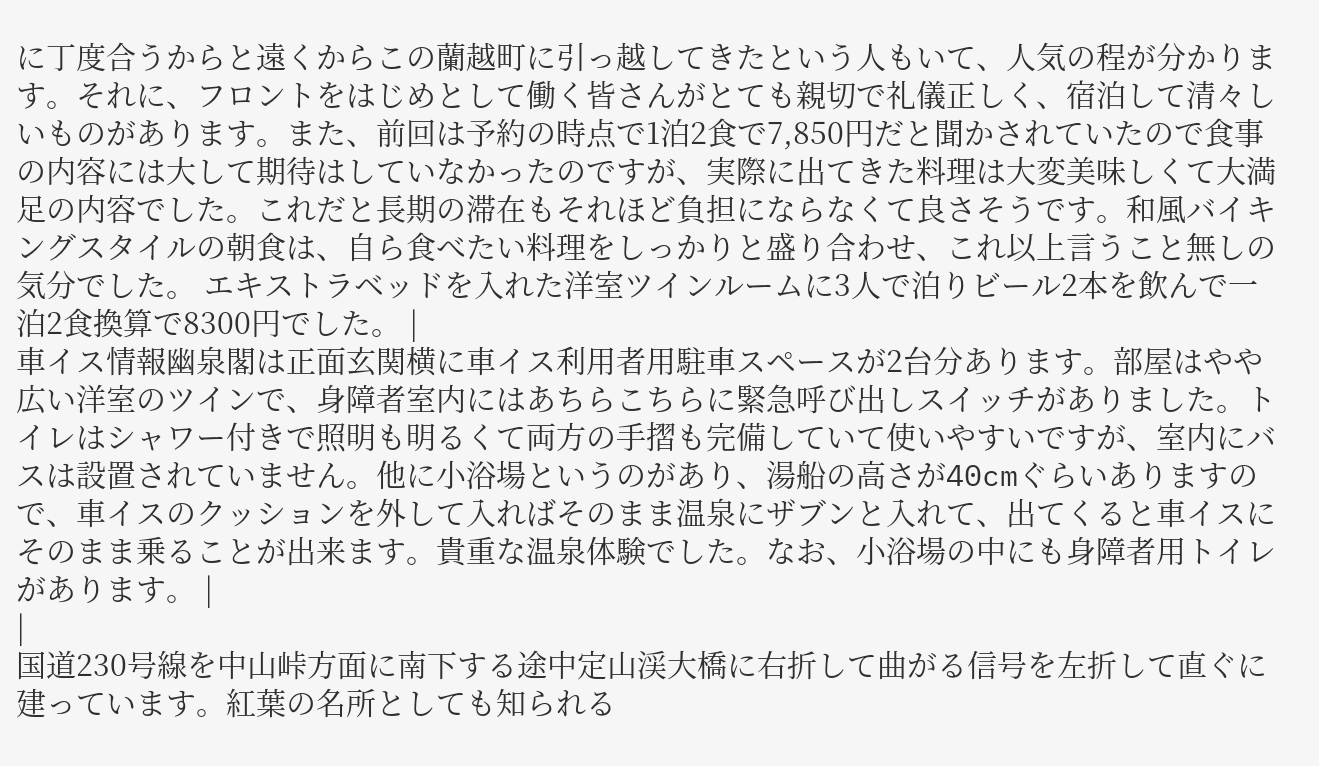に丁度合うからと遠くからこの蘭越町に引っ越してきたという人もいて、人気の程が分かります。それに、フロントをはじめとして働く皆さんがとても親切で礼儀正しく、宿泊して清々しいものがあります。また、前回は予約の時点で1泊2食で7,850円だと聞かされていたので食事の内容には大して期待はしていなかったのですが、実際に出てきた料理は大変美味しくて大満足の内容でした。これだと長期の滞在もそれほど負担にならなくて良さそうです。和風バイキングスタイルの朝食は、自ら食べたい料理をしっかりと盛り合わせ、これ以上言うこと無しの気分でした。 エキストラベッドを入れた洋室ツインルームに3人で泊りビール2本を飲んで一泊2食換算で8300円でした。 |
車イス情報幽泉閣は正面玄関横に車イス利用者用駐車スペースが2台分あります。部屋はやや広い洋室のツインで、身障者室内にはあちらこちらに緊急呼び出しスイッチがありました。トイレはシャワー付きで照明も明るくて両方の手摺も完備していて使いやすいですが、室内にバスは設置されていません。他に小浴場というのがあり、湯船の高さが40cmぐらいありますので、車イスのクッションを外して入ればそのまま温泉にザブンと入れて、出てくると車イスにそのまま乗ることが出来ます。貴重な温泉体験でした。なお、小浴場の中にも身障者用トイレがあります。 |
|
国道230号線を中山峠方面に南下する途中定山渓大橋に右折して曲がる信号を左折して直ぐに建っています。紅葉の名所としても知られる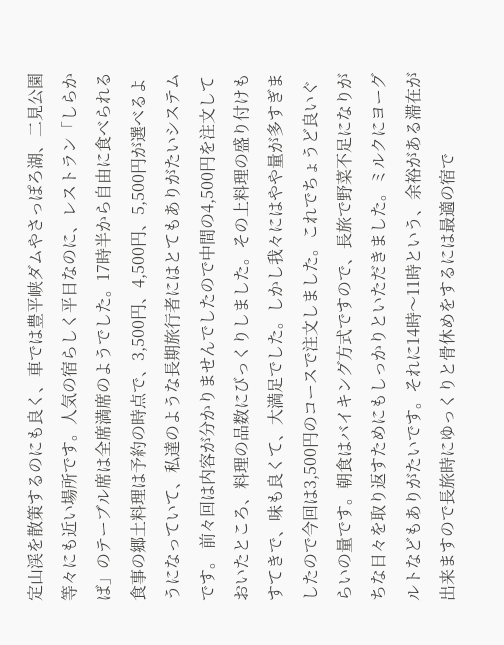定山渓を散策するのにも良く、車では豊平峡ダムやさっぽろ湖、二見公園等々にも近い場所です。人気の宿らしく平日なのに、レストラン「しらかば」のテーブル席は全席満席のようでした。17時半から自由に食べられる食事の郷土料理は予約の時点で、3,500円、4,500円、5,500円が選べるようになっていて、私達のような長期旅行者にはとてもありがたいシステムです。 前々回は内容が分かりませんでしたので中間の4,500円を注文しておいたところ、料理の品数にびっくりしました。その上料理の盛り付けもすてきで、味も良くて、大満足でした。しかし我々にはやや量が多すぎましたので今回は3,500円のコースで注文しました。これでちょうど良いぐらいの量です。朝食はバイキング方式ですので、長旅で野菜不足になりがちな日々を取り返すためにもしっかりといただきました。ミルクにヨーグルトなどもありがたいです。それに14時〜11時という、余裕がある滞在が出来ますので長旅時にゆっくりと骨休めをするには最適の宿で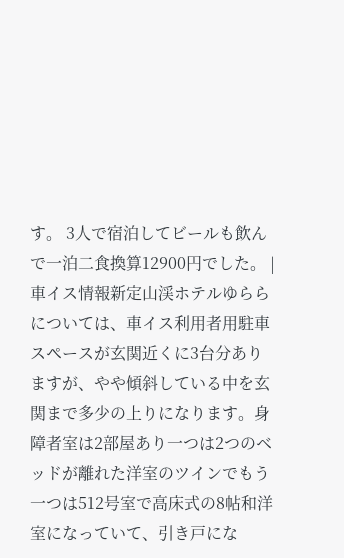す。 3人で宿泊してビールも飲んで一泊二食換算12900円でした。 |
車イス情報新定山渓ホテルゆらら については、車イス利用者用駐車スペースが玄関近くに3台分ありますが、やや傾斜している中を玄関まで多少の上りになります。身障者室は2部屋あり一つは2つのベッドが離れた洋室のツインでもう一つは512号室で高床式の8帖和洋室になっていて、引き戸にな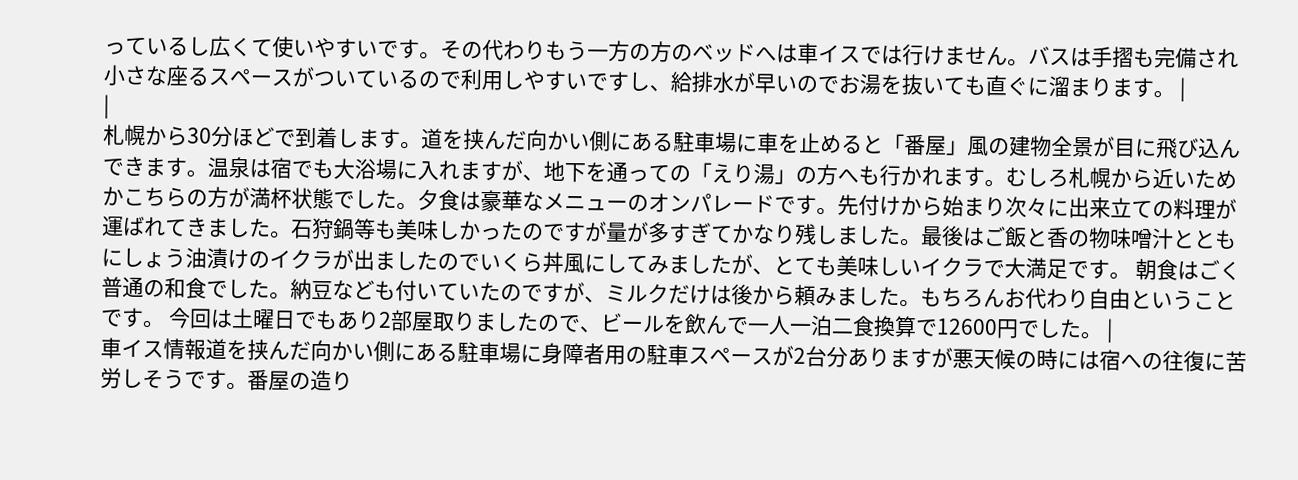っているし広くて使いやすいです。その代わりもう一方の方のベッドへは車イスでは行けません。バスは手摺も完備され小さな座るスペースがついているので利用しやすいですし、給排水が早いのでお湯を抜いても直ぐに溜まります。 |
|
札幌から30分ほどで到着します。道を挟んだ向かい側にある駐車場に車を止めると「番屋」風の建物全景が目に飛び込んできます。温泉は宿でも大浴場に入れますが、地下を通っての「えり湯」の方へも行かれます。むしろ札幌から近いためかこちらの方が満杯状態でした。夕食は豪華なメニューのオンパレードです。先付けから始まり次々に出来立ての料理が運ばれてきました。石狩鍋等も美味しかったのですが量が多すぎてかなり残しました。最後はご飯と香の物味噌汁とともにしょう油漬けのイクラが出ましたのでいくら丼風にしてみましたが、とても美味しいイクラで大満足です。 朝食はごく普通の和食でした。納豆なども付いていたのですが、ミルクだけは後から頼みました。もちろんお代わり自由ということです。 今回は土曜日でもあり2部屋取りましたので、ビールを飲んで一人一泊二食換算で12600円でした。 |
車イス情報道を挟んだ向かい側にある駐車場に身障者用の駐車スペースが2台分ありますが悪天候の時には宿への往復に苦労しそうです。番屋の造り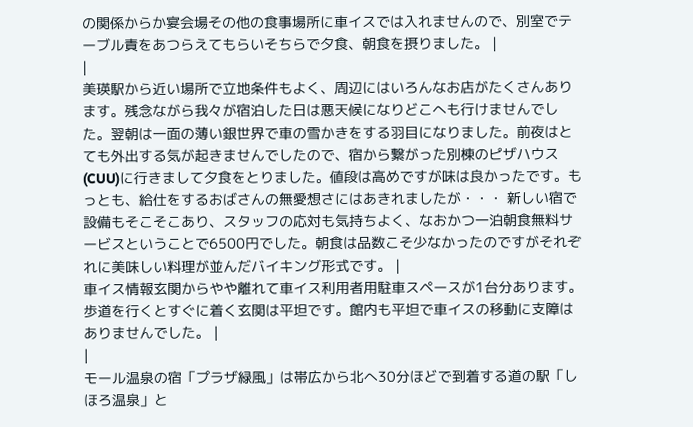の関係からか宴会場その他の食事場所に車イスでは入れませんので、別室でテーブル責をあつらえてもらいそちらで夕食、朝食を摂りました。 |
|
美瑛駅から近い場所で立地条件もよく、周辺にはいろんなお店がたくさんあります。残念ながら我々が宿泊した日は悪天候になりどこへも行けませんでした。翌朝は一面の薄い銀世界で車の雪かきをする羽目になりました。前夜はとても外出する気が起きませんでしたので、宿から繋がった別棟のピザハウス(CUU)に行きまして夕食をとりました。値段は高めですが味は良かったです。もっとも、給仕をするおばさんの無愛想さにはあきれましたが・・・ 新しい宿で設備もそこそこあり、スタッフの応対も気持ちよく、なおかつ一泊朝食無料サービスということで6500円でした。朝食は品数こそ少なかったのですがそれぞれに美味しい料理が並んだバイキング形式です。 |
車イス情報玄関からやや離れて車イス利用者用駐車スペースが1台分あります。歩道を行くとすぐに着く玄関は平坦です。館内も平坦で車イスの移動に支障はありませんでした。 |
|
モール温泉の宿「プラザ緑風」は帯広から北へ30分ほどで到着する道の駅「しほろ温泉」と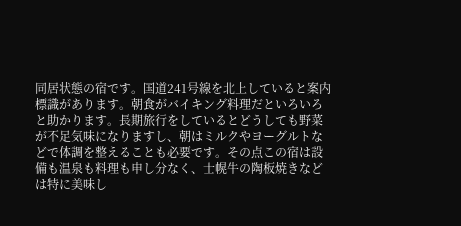同居状態の宿です。国道241号線を北上していると案内標識があります。朝食がバイキング料理だといろいろと助かります。長期旅行をしているとどうしても野菜が不足気味になりますし、朝はミルクやヨーグルトなどで体調を整えることも必要です。その点この宿は設備も温泉も料理も申し分なく、士幌牛の陶板焼きなどは特に美味し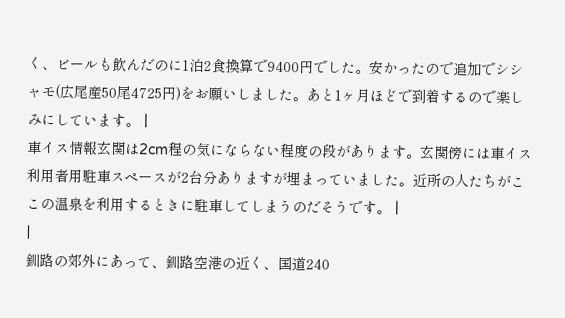く、ビールも飲んだのに1泊2食換算で9400円でした。安かったので追加でシシャモ(広尾産50尾4725円)をお願いしました。あと1ヶ月ほどで到着するので楽しみにしています。 |
車イス情報玄関は2cm程の気にならない程度の段があります。玄関傍には車イス利用者用駐車スペースが2台分ありますが埋まっていました。近所の人たちがここの温泉を利用するときに駐車してしまうのだそうです。 |
|
釧路の郊外にあって、釧路空港の近く、国道240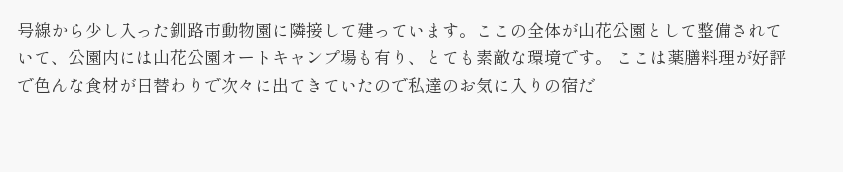号線から少し入った釧路市動物園に隣接して建っています。ここの全体が山花公園として整備されていて、公園内には山花公園オートキャンプ場も有り、とても素敵な環境です。 ここは薬膳料理が好評で色んな食材が日替わりで次々に出てきていたので私達のお気に入りの宿だ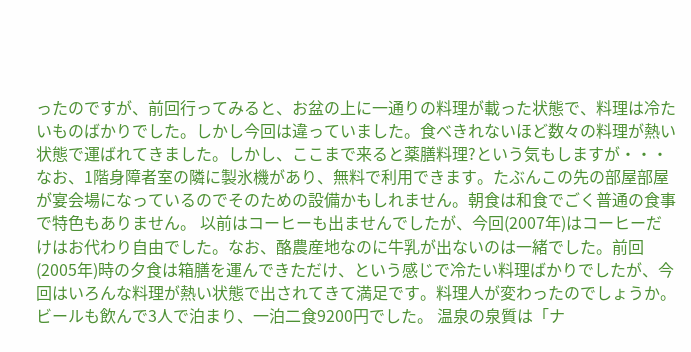ったのですが、前回行ってみると、お盆の上に一通りの料理が載った状態で、料理は冷たいものばかりでした。しかし今回は違っていました。食べきれないほど数々の料理が熱い状態で運ばれてきました。しかし、ここまで来ると薬膳料理?という気もしますが・・・ なお、1階身障者室の隣に製氷機があり、無料で利用できます。たぶんこの先の部屋部屋が宴会場になっているのでそのための設備かもしれません。朝食は和食でごく普通の食事で特色もありません。 以前はコーヒーも出ませんでしたが、今回(2007年)はコーヒーだけはお代わり自由でした。なお、酪農産地なのに牛乳が出ないのは一緒でした。前回(2005年)時の夕食は箱膳を運んできただけ、という感じで冷たい料理ばかりでしたが、今回はいろんな料理が熱い状態で出されてきて満足です。料理人が変わったのでしょうか。 ビールも飲んで3人で泊まり、一泊二食9200円でした。 温泉の泉質は「ナ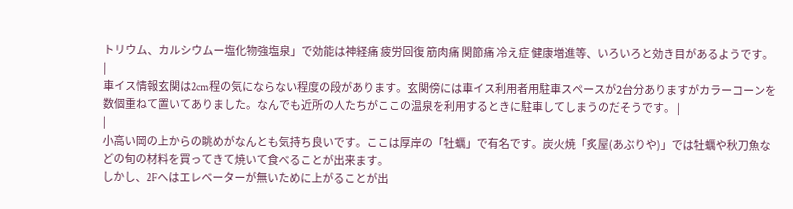トリウム、カルシウムー塩化物強塩泉」で効能は神経痛 疲労回復 筋肉痛 関節痛 冷え症 健康増進等、いろいろと効き目があるようです。 |
車イス情報玄関は2cm程の気にならない程度の段があります。玄関傍には車イス利用者用駐車スペースが2台分ありますがカラーコーンを数個重ねて置いてありました。なんでも近所の人たちがここの温泉を利用するときに駐車してしまうのだそうです。 |
|
小高い岡の上からの眺めがなんとも気持ち良いです。ここは厚岸の「牡蠣」で有名です。炭火焼「炙屋(あぶりや)」では牡蠣や秋刀魚などの旬の材料を買ってきて焼いて食べることが出来ます。
しかし、2Fへはエレベーターが無いために上がることが出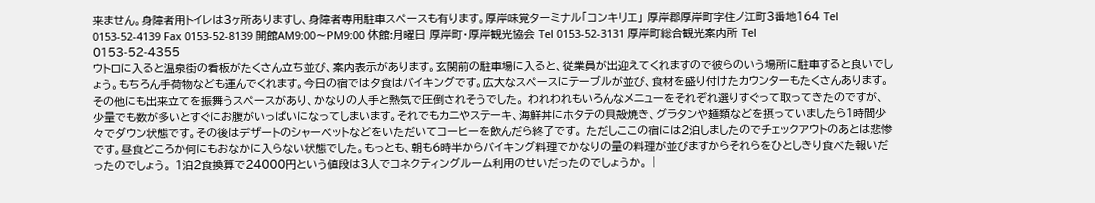来ません。身障者用トイレは3ヶ所ありますし、身障者専用駐車スペースも有ります。厚岸味覚ターミナル「コンキリエ」 厚岸郡厚岸町字住ノ江町3番地164 Tel 0153-52-4139 Fax 0153-52-8139 開館AM9:00〜PM9:00 休館:月曜日 厚岸町・厚岸観光協会 Tel 0153-52-3131 厚岸町総合観光案内所 Tel 0153-52-4355
ウトロに入ると温泉街の看板がたくさん立ち並び、案内表示があります。玄関前の駐車場に入ると、従業員が出迎えてくれますので彼らのいう場所に駐車すると良いでしょう。もちろん手荷物なども運んでくれます。今日の宿では夕食はバイキングです。広大なスペースにテーブルが並び、食材を盛り付けたカウンターもたくさんあります。その他にも出来立てを振舞うスペースがあり、かなりの人手と熱気で圧倒されそうでした。 われわれもいろんなメニューをそれぞれ選りすぐって取ってきたのですが、少量でも数が多いとすぐにお腹がいっぱいになってしまいます。それでもカニやステーキ、海鮮丼にホタテの貝殻焼き、グラタンや麺類などを摂っていましたら1時間少々でダウン状態です。その後はデザートのシャーベットなどをいただいてコーヒーを飲んだら終了です。 ただしここの宿には2泊しましたのでチェックアウトのあとは悲惨です。昼食どころか何にもおなかに入らない状態でした。もっとも、朝も6時半からバイキング料理でかなりの量の料理が並びますからそれらをひとしきり食べた報いだったのでしょう。 1泊2食換算で24000円という値段は3人でコネクティングルーム利用のせいだったのでしょうか。 |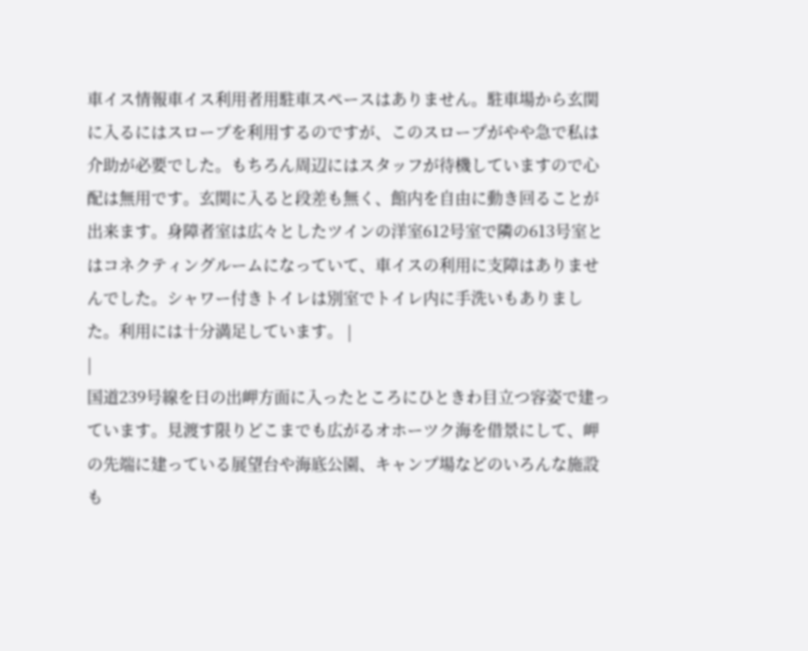車イス情報車イス利用者用駐車スペースはありません。駐車場から玄関に入るにはスロープを利用するのですが、このスロープがやや急で私は介助が必要でした。もちろん周辺にはスタッフが待機していますので心配は無用です。玄関に入ると段差も無く、館内を自由に動き回ることが出来ます。身障者室は広々としたツインの洋室612号室で隣の613号室とはコネクティングルームになっていて、車イスの利用に支障はありませんでした。シャワー付きトイレは別室でトイレ内に手洗いもありました。利用には十分満足しています。 |
|
国道239号線を日の出岬方面に入ったところにひときわ目立つ容姿で建っています。見渡す限りどこまでも広がるオホーツク海を借景にして、岬の先端に建っている展望台や海底公園、キャンプ場などのいろんな施設も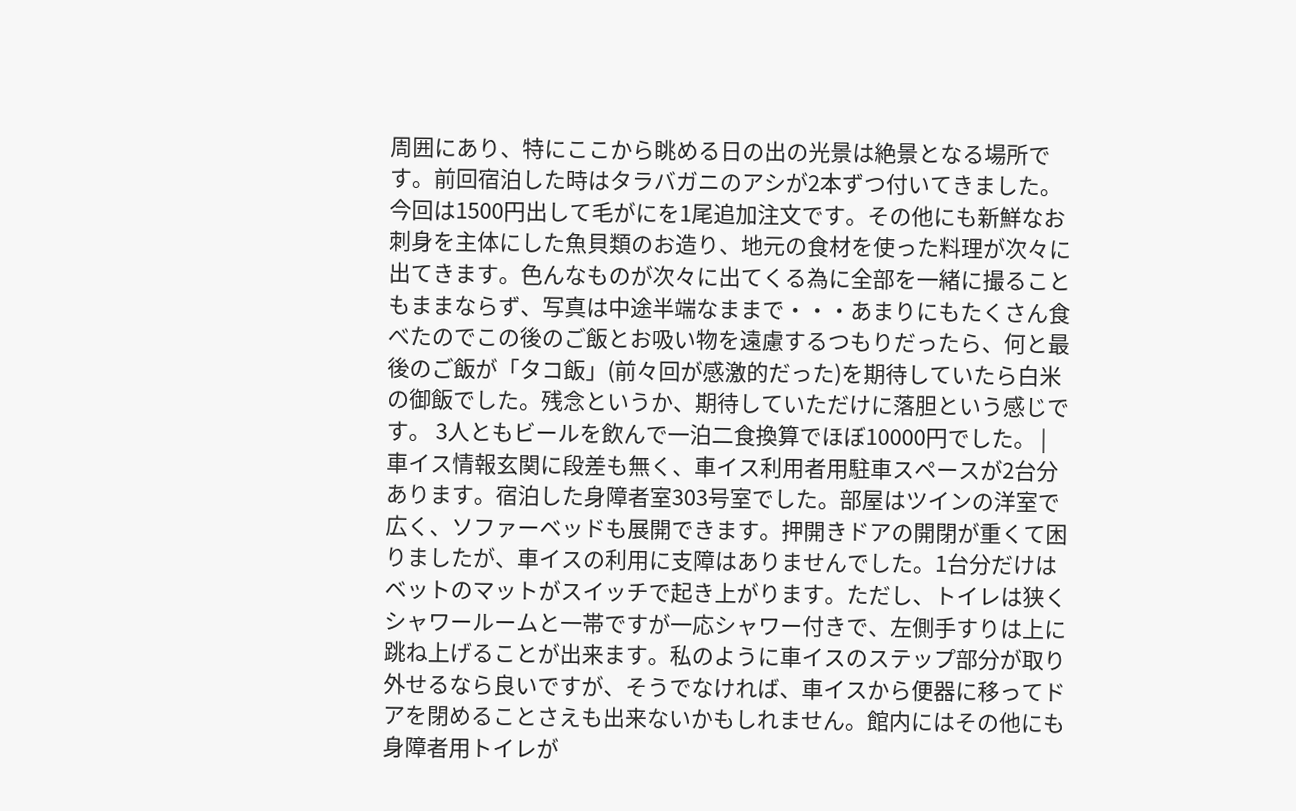周囲にあり、特にここから眺める日の出の光景は絶景となる場所です。前回宿泊した時はタラバガニのアシが2本ずつ付いてきました。今回は1500円出して毛がにを1尾追加注文です。その他にも新鮮なお刺身を主体にした魚貝類のお造り、地元の食材を使った料理が次々に出てきます。色んなものが次々に出てくる為に全部を一緒に撮ることもままならず、写真は中途半端なままで・・・あまりにもたくさん食べたのでこの後のご飯とお吸い物を遠慮するつもりだったら、何と最後のご飯が「タコ飯」(前々回が感激的だった)を期待していたら白米の御飯でした。残念というか、期待していただけに落胆という感じです。 3人ともビールを飲んで一泊二食換算でほぼ10000円でした。 |
車イス情報玄関に段差も無く、車イス利用者用駐車スペースが2台分あります。宿泊した身障者室303号室でした。部屋はツインの洋室で広く、ソファーベッドも展開できます。押開きドアの開閉が重くて困りましたが、車イスの利用に支障はありませんでした。1台分だけはベットのマットがスイッチで起き上がります。ただし、トイレは狭くシャワールームと一帯ですが一応シャワー付きで、左側手すりは上に跳ね上げることが出来ます。私のように車イスのステップ部分が取り外せるなら良いですが、そうでなければ、車イスから便器に移ってドアを閉めることさえも出来ないかもしれません。館内にはその他にも身障者用トイレが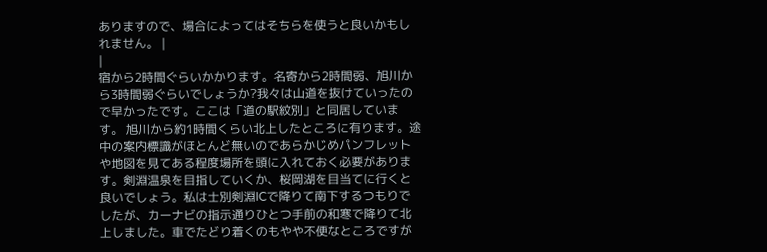ありますので、場合によってはそちらを使うと良いかもしれません。 |
|
宿から2時間ぐらいかかります。名寄から2時間弱、旭川から3時間弱ぐらいでしょうか?我々は山道を抜けていったので早かったです。ここは「道の駅紋別」と同居しています。 旭川から約1時間くらい北上したところに有ります。途中の案内標識がほとんど無いのであらかじめパンフレットや地図を見てある程度場所を頭に入れておく必要があります。剣淵温泉を目指していくか、桜岡湖を目当てに行くと良いでしょう。私は士別剣淵ICで降りて南下するつもりでしたが、カーナビの指示通りひとつ手前の和寒で降りて北上しました。車でたどり着くのもやや不便なところですが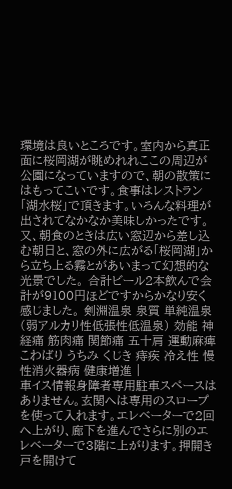環境は良いところです。室内から真正面に桜岡湖が眺めれれここの周辺が公園になっていますので、朝の散策にはもってこいです。食事はレストラン「湖水桜」で頂きます。いろんな料理が出されてなかなか美味しかったです。又、朝食のときは広い窓辺から差し込む朝日と、窓の外に広がる「桜岡湖」から立ち上る霧とがあいまって幻想的な光景でした。 合計ビール2本飲んで会計が9100円ほどですからかなり安く感じました。 剣淵温泉 泉質 単純温泉(弱アルカリ性低張性低温泉) 効能 神経痛 筋肉痛 関節痛 五十肩 運動麻痺 こわばり うちみ くじき 痔疾 冷え性 慢性消火器病 健康増進 |
車イス情報身障者専用駐車スペースはありません。玄関へは専用のスロープを使って入れます。エレベーターで2回へ上がり、廊下を進んでさらに別のエレベーターで3階に上がります。押開き戸を開けて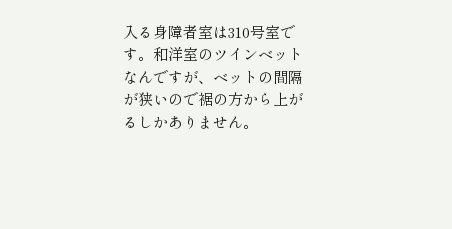入る身障者室は310号室です。和洋室のツインベットなんですが、ベットの間隔が狭いので裾の方から上がるしかありません。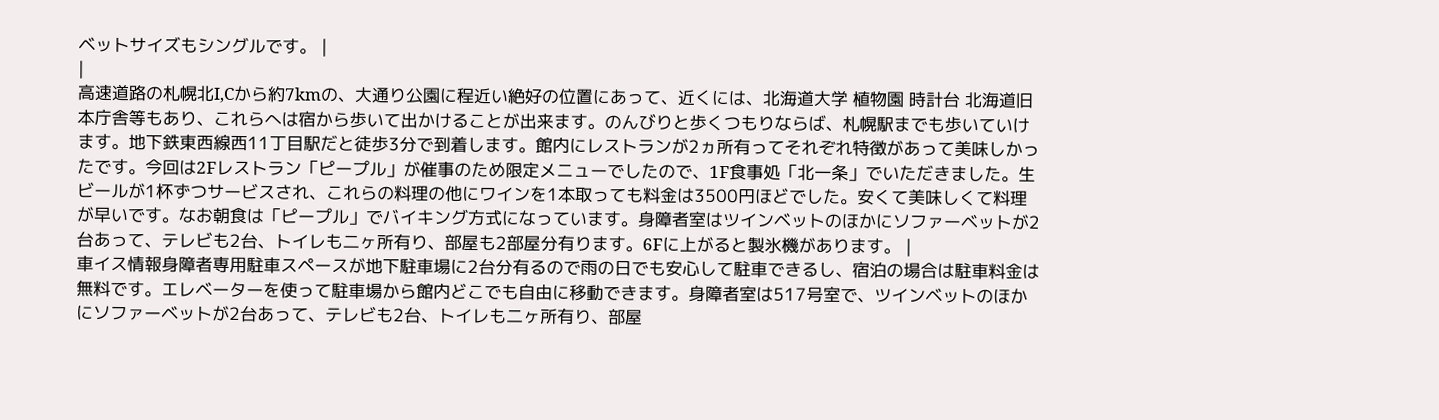ベットサイズもシングルです。 |
|
高速道路の札幌北I,Cから約7kmの、大通り公園に程近い絶好の位置にあって、近くには、北海道大学 植物園 時計台 北海道旧本庁舎等もあり、これらへは宿から歩いて出かけることが出来ます。のんびりと歩くつもりならば、札幌駅までも歩いていけます。地下鉄東西線西11丁目駅だと徒歩3分で到着します。館内にレストランが2ヵ所有ってそれぞれ特徴があって美味しかったです。今回は2Fレストラン「ピープル」が催事のため限定メニューでしたので、1F食事処「北一条」でいただきました。生ビールが1杯ずつサービスされ、これらの料理の他にワインを1本取っても料金は3500円ほどでした。安くて美味しくて料理が早いです。なお朝食は「ピープル」でバイキング方式になっています。身障者室はツインベットのほかにソファーベットが2台あって、テレビも2台、トイレも二ヶ所有り、部屋も2部屋分有ります。6Fに上がると製氷機があります。 |
車イス情報身障者専用駐車スペースが地下駐車場に2台分有るので雨の日でも安心して駐車できるし、宿泊の場合は駐車料金は無料です。エレベーターを使って駐車場から館内どこでも自由に移動できます。身障者室は517号室で、ツインベットのほかにソファーベットが2台あって、テレビも2台、トイレも二ヶ所有り、部屋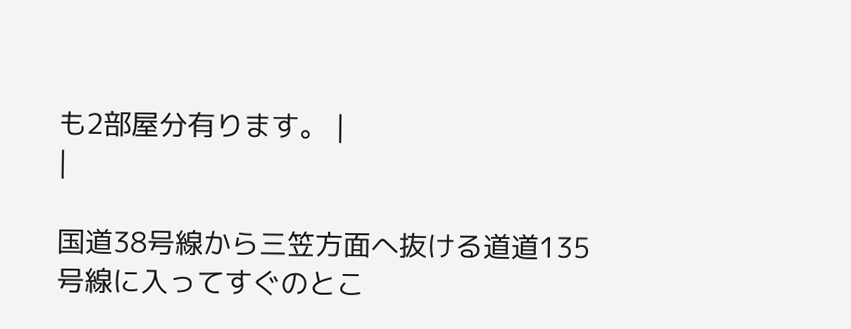も2部屋分有ります。 |
|

国道38号線から三笠方面へ抜ける道道135号線に入ってすぐのとこ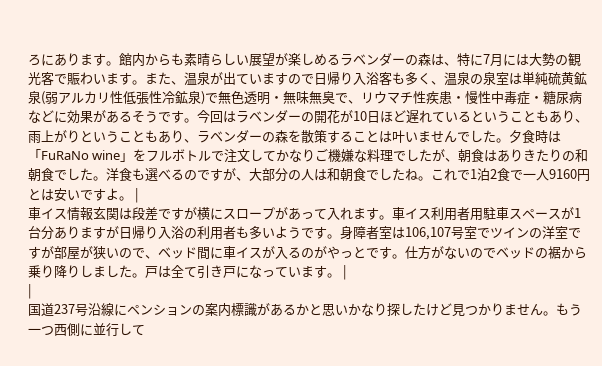ろにあります。館内からも素晴らしい展望が楽しめるラベンダーの森は、特に7月には大勢の観光客で賑わいます。また、温泉が出ていますので日帰り入浴客も多く、温泉の泉室は単純硫黄鉱泉(弱アルカリ性低張性冷鉱泉)で無色透明・無味無臭で、リウマチ性疾患・慢性中毒症・糖尿病などに効果があるそうです。今回はラベンダーの開花が10日ほど遅れているということもあり、雨上がりということもあり、ラベンダーの森を散策することは叶いませんでした。夕食時は「FuRaNo wine」をフルボトルで注文してかなりご機嫌な料理でしたが、朝食はありきたりの和朝食でした。洋食も選べるのですが、大部分の人は和朝食でしたね。これで1泊2食で一人9160円とは安いですよ。 |
車イス情報玄関は段差ですが横にスロープがあって入れます。車イス利用者用駐車スペースが1台分ありますが日帰り入浴の利用者も多いようです。身障者室は106,107号室でツインの洋室ですが部屋が狭いので、ベッド間に車イスが入るのがやっとです。仕方がないのでベッドの裾から乗り降りしました。戸は全て引き戸になっています。 |
|
国道237号沿線にペンションの案内標識があるかと思いかなり探したけど見つかりません。もう一つ西側に並行して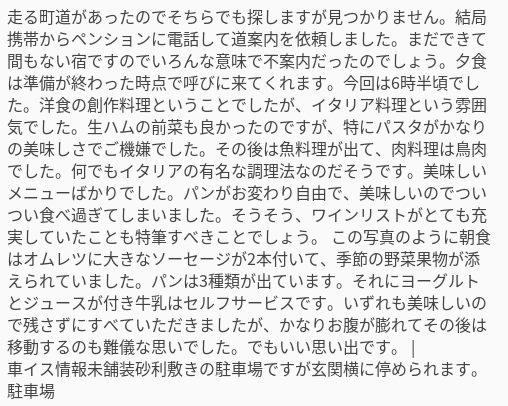走る町道があったのでそちらでも探しますが見つかりません。結局携帯からペンションに電話して道案内を依頼しました。まだできて間もない宿ですのでいろんな意味で不案内だったのでしょう。夕食は準備が終わった時点で呼びに来てくれます。今回は6時半頃でした。洋食の創作料理ということでしたが、イタリア料理という雰囲気でした。生ハムの前菜も良かったのですが、特にパスタがかなりの美味しさでご機嫌でした。その後は魚料理が出て、肉料理は鳥肉でした。何でもイタリアの有名な調理法なのだそうです。美味しいメニューばかりでした。パンがお変わり自由で、美味しいのでついつい食べ過ぎてしまいました。そうそう、ワインリストがとても充実していたことも特筆すべきことでしょう。 この写真のように朝食はオムレツに大きなソーセージが2本付いて、季節の野菜果物が添えられていました。パンは3種類が出ています。それにヨーグルトとジュースが付き牛乳はセルフサービスです。いずれも美味しいので残さずにすべていただきましたが、かなりお腹が膨れてその後は移動するのも難儀な思いでした。でもいい思い出です。 |
車イス情報未舗装砂利敷きの駐車場ですが玄関横に停められます。駐車場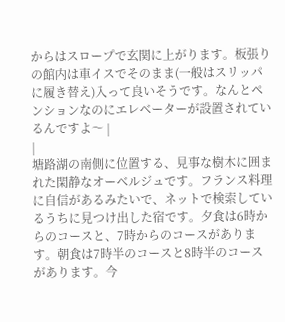からはスロープで玄関に上がります。板張りの館内は車イスでそのまま(一般はスリッパに履き替え)入って良いそうです。なんとペンションなのにエレベーターが設置されているんですよ〜 |
|
塘路湖の南側に位置する、見事な樹木に囲まれた閑静なオーベルジュです。フランス料理に自信があるみたいで、ネットで検索しているうちに見つけ出した宿です。夕食は6時からのコースと、7時からのコースがあります。朝食は7時半のコースと8時半のコースがあります。今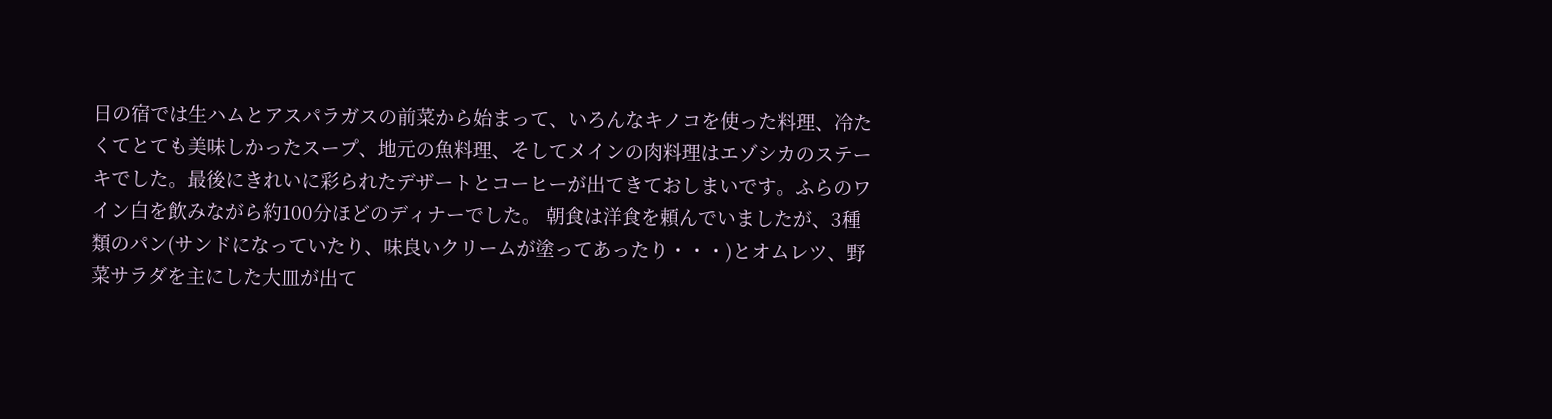日の宿では生ハムとアスパラガスの前菜から始まって、いろんなキノコを使った料理、冷たくてとても美味しかったスープ、地元の魚料理、そしてメインの肉料理はエゾシカのステーキでした。最後にきれいに彩られたデザートとコーヒーが出てきておしまいです。ふらのワイン白を飲みながら約100分ほどのディナーでした。 朝食は洋食を頼んでいましたが、3種類のパン(サンドになっていたり、味良いクリームが塗ってあったり・・・)とオムレツ、野菜サラダを主にした大皿が出て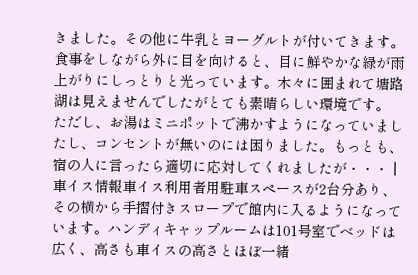きました。その他に牛乳とヨーグルトが付いてきます。食事をしながら外に目を向けると、目に鮮やかな緑が雨上がりにしっとりと光っています。木々に囲まれて塘路湖は見えませんでしたがとても素晴らしい環境です。 ただし、お湯はミニポットで沸かすようになっていましたし、コンセントが無いのには困りました。もっとも、宿の人に言ったら適切に応対してくれましたが・・・ |
車イス情報車イス利用者用駐車スペースが2台分あり、その横から手摺付きスロープで館内に入るようになっています。ハンディキャップルームは101号室でベッドは広く、高さも車イスの高さとほぼ一緒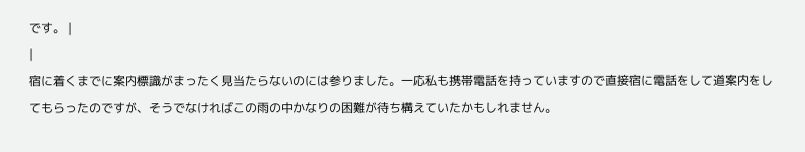です。 |
|
宿に着くまでに案内標識がまったく見当たらないのには参りました。一応私も携帯電話を持っていますので直接宿に電話をして道案内をしてもらったのですが、そうでなければこの雨の中かなりの困難が待ち構えていたかもしれません。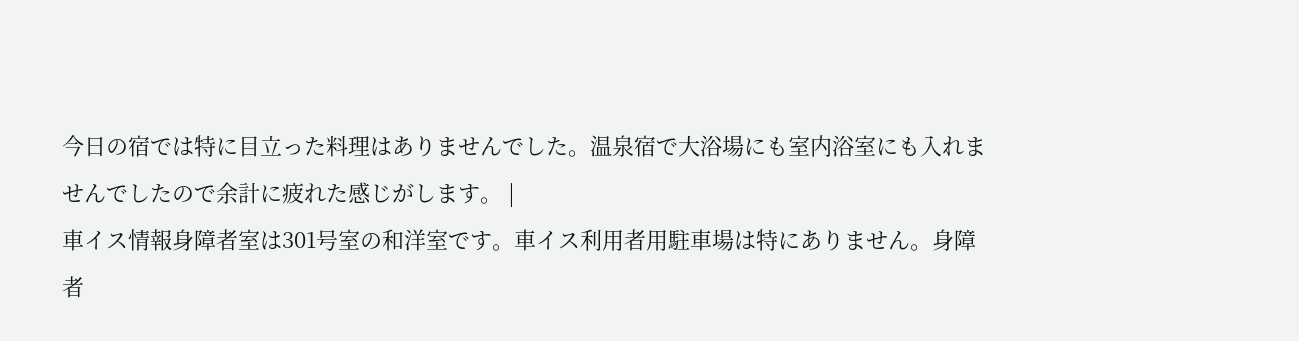今日の宿では特に目立った料理はありませんでした。温泉宿で大浴場にも室内浴室にも入れませんでしたので余計に疲れた感じがします。 |
車イス情報身障者室は301号室の和洋室です。車イス利用者用駐車場は特にありません。身障者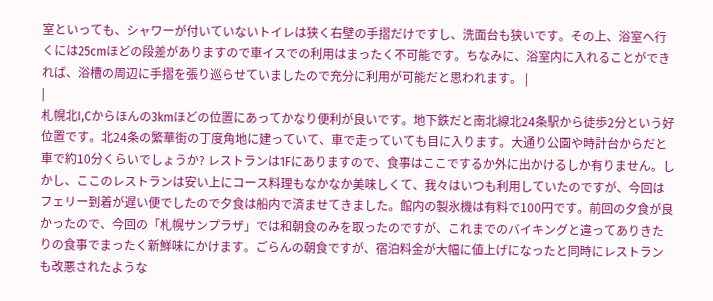室といっても、シャワーが付いていないトイレは狭く右壁の手摺だけですし、洗面台も狭いです。その上、浴室へ行くには25cmほどの段差がありますので車イスでの利用はまったく不可能です。ちなみに、浴室内に入れることができれば、浴槽の周辺に手摺を張り巡らせていましたので充分に利用が可能だと思われます。 |
|
札幌北I,Cからほんの3kmほどの位置にあってかなり便利が良いです。地下鉄だと南北線北24条駅から徒歩2分という好位置です。北24条の繁華街の丁度角地に建っていて、車で走っていても目に入ります。大通り公園や時計台からだと車で約10分くらいでしょうか? レストランは1Fにありますので、食事はここでするか外に出かけるしか有りません。しかし、ここのレストランは安い上にコース料理もなかなか美味しくて、我々はいつも利用していたのですが、今回はフェリー到着が遅い便でしたので夕食は船内で済ませてきました。館内の製氷機は有料で100円です。前回の夕食が良かったので、今回の「札幌サンプラザ」では和朝食のみを取ったのですが、これまでのバイキングと違ってありきたりの食事でまったく新鮮味にかけます。ごらんの朝食ですが、宿泊料金が大幅に値上げになったと同時にレストランも改悪されたような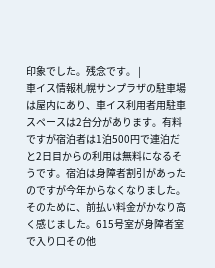印象でした。残念です。 |
車イス情報札幌サンプラザの駐車場は屋内にあり、車イス利用者用駐車スペースは2台分があります。有料ですが宿泊者は1泊500円で連泊だと2日目からの利用は無料になるそうです。宿泊は身障者割引があったのですが今年からなくなりました。そのために、前払い料金がかなり高く感じました。615号室が身障者室で入り口その他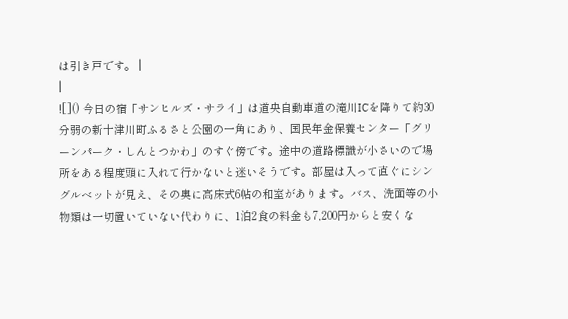は引き戸です。 |
|
![]() 今日の宿「サンヒルズ・サライ」は道央自動車道の滝川ICを降りて約30分弱の新十津川町ふるさと公園の一角にあり、国民年金保養センター「グリーンパーク・しんとつかわ」のすぐ傍です。途中の道路標識が小さいので場所をある程度頭に入れて行かないと迷いそうです。部屋は入って直ぐにシングルベットが見え、その奥に高床式6帖の和室があります。バス、洗面等の小物類は一切置いていない代わりに、1泊2食の料金も7,200円からと安くな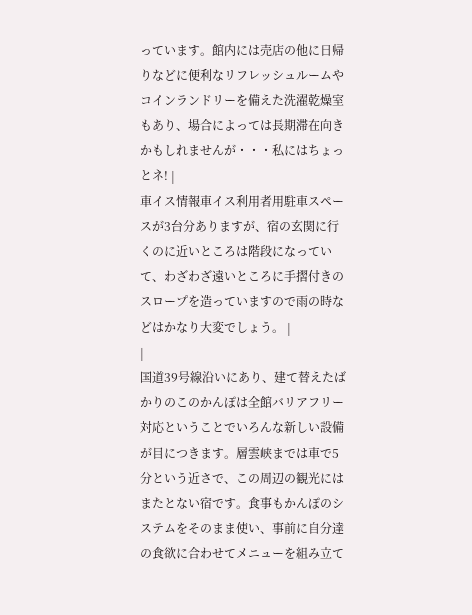っています。館内には売店の他に日帰りなどに便利なリフレッシュルームやコインランドリーを備えた洗濯乾燥室もあり、場合によっては長期滞在向きかもしれませんが・・・私にはちょっとネ! |
車イス情報車イス利用者用駐車スペースが3台分ありますが、宿の玄関に行くのに近いところは階段になっていて、わざわざ遠いところに手摺付きのスロープを造っていますので雨の時などはかなり大変でしょう。 |
|
国道39号線沿いにあり、建て替えたばかりのこのかんぽは全館バリアフリー対応ということでいろんな新しい設備が目につきます。層雲峡までは車で5分という近さで、この周辺の観光にはまたとない宿です。食事もかんぽのシステムをそのまま使い、事前に自分達の食欲に合わせてメニューを組み立て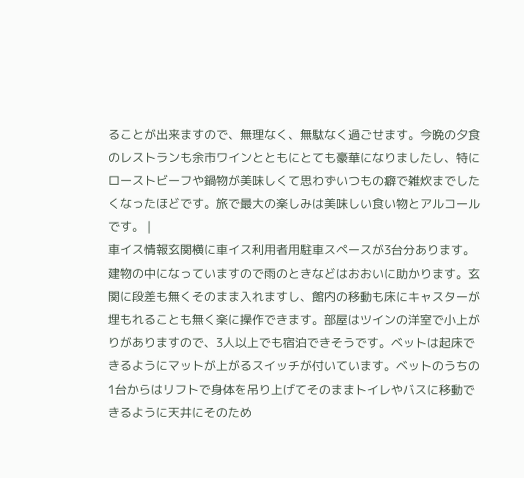ることが出来ますので、無理なく、無駄なく過ごせます。今晩の夕食のレストランも余市ワインとともにとても豪華になりましたし、特にローストビーフや鍋物が美味しくて思わずいつもの癖で雑炊までしたくなったほどです。旅で最大の楽しみは美味しい食い物とアルコールです。 |
車イス情報玄関横に車イス利用者用駐車スペースが3台分あります。建物の中になっていますので雨のときなどはおおいに助かります。玄関に段差も無くそのまま入れますし、館内の移動も床にキャスターが埋もれることも無く楽に操作できます。部屋はツインの洋室で小上がりがありますので、3人以上でも宿泊できそうです。ベットは起床できるようにマットが上がるスイッチが付いています。ベットのうちの1台からはリフトで身体を吊り上げてそのままトイレやバスに移動できるように天井にそのため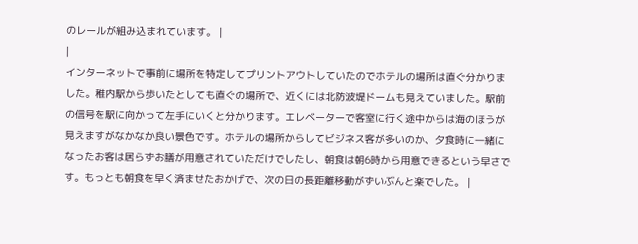のレールが組み込まれています。 |
|
インターネットで事前に場所を特定してプリントアウトしていたのでホテルの場所は直ぐ分かりました。稚内駅から歩いたとしても直ぐの場所で、近くには北防波堤ドームも見えていました。駅前の信号を駅に向かって左手にいくと分かります。エレベーターで客室に行く途中からは海のほうが見えますがなかなか良い景色です。ホテルの場所からしてビジネス客が多いのか、夕食時に一緒になったお客は居らずお膳が用意されていただけでしたし、朝食は朝6時から用意できるという早さです。もっとも朝食を早く済ませたおかげで、次の日の長距離移動がずいぶんと楽でした。 |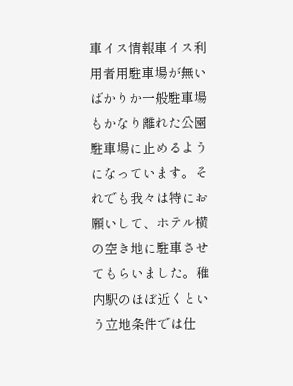車イス情報車イス利用者用駐車場が無いばかりか一般駐車場もかなり離れた公園駐車場に止めるようになっています。それでも我々は特にお願いして、ホテル横の空き地に駐車させてもらいました。稚内駅のほぼ近くという立地条件では仕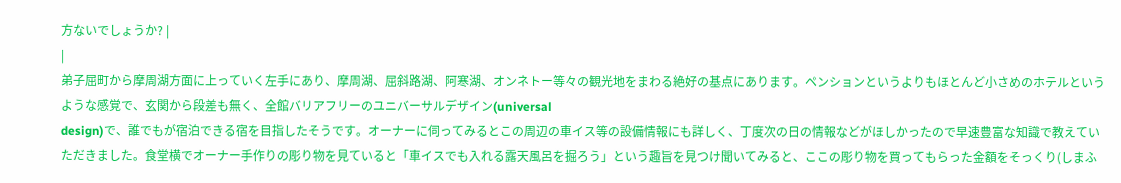方ないでしょうか? |
|
弟子屈町から摩周湖方面に上っていく左手にあり、摩周湖、屈斜路湖、阿寒湖、オンネトー等々の観光地をまわる絶好の基点にあります。ペンションというよりもほとんど小さめのホテルというような感覚で、玄関から段差も無く、全館バリアフリーのユニバーサルデザイン(universal
design)で、誰でもが宿泊できる宿を目指したそうです。オーナーに伺ってみるとこの周辺の車イス等の設備情報にも詳しく、丁度次の日の情報などがほしかったので早速豊富な知識で教えていただきました。食堂横でオーナー手作りの彫り物を見ていると「車イスでも入れる露天風呂を掘ろう」という趣旨を見つけ聞いてみると、ここの彫り物を買ってもらった金額をそっくり(しまふ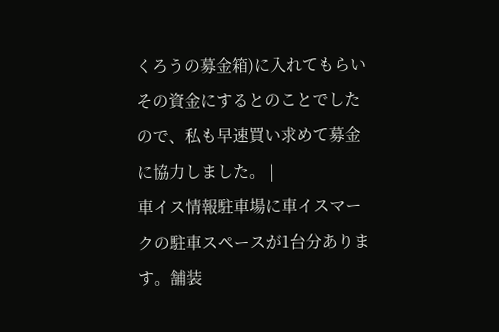くろうの募金箱)に入れてもらいその資金にするとのことでしたので、私も早速買い求めて募金に協力しました。 |
車イス情報駐車場に車イスマークの駐車スペースが1台分あります。舗装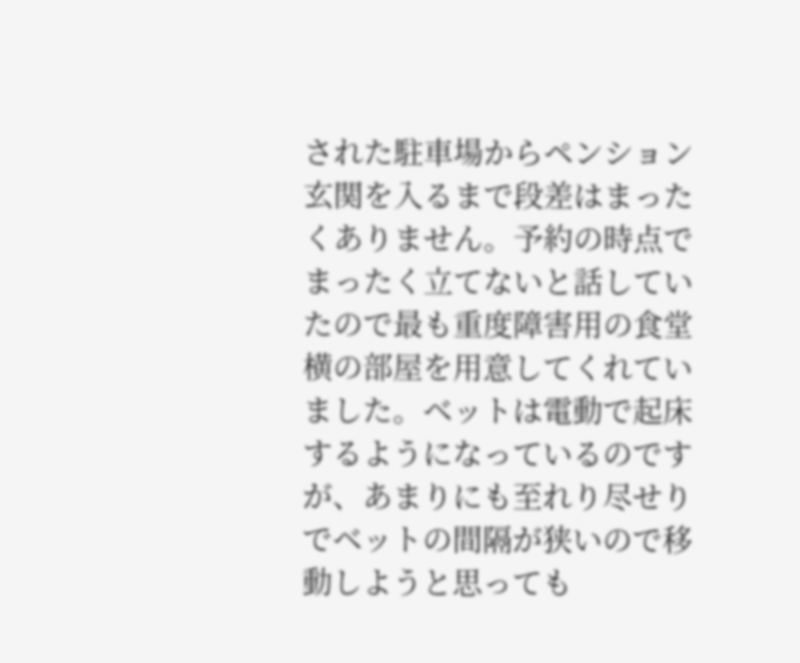された駐車場からペンション玄関を入るまで段差はまったくありません。予約の時点でまったく立てないと話していたので最も重度障害用の食堂横の部屋を用意してくれていました。ベットは電動で起床するようになっているのですが、あまりにも至れり尽せりでベットの間隔が狭いので移動しようと思っても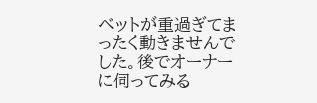ベットが重過ぎてまったく動きませんでした。後でオーナーに伺ってみる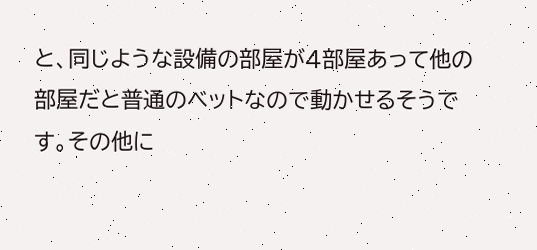と、同じような設備の部屋が4部屋あって他の部屋だと普通のベットなので動かせるそうです。その他に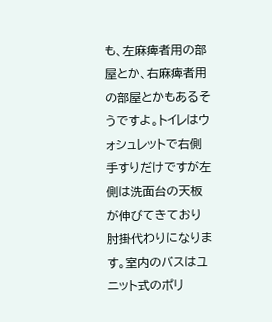も、左麻痺者用の部屋とか、右麻痺者用の部屋とかもあるそうですよ。トイレはウォシュレットで右側手すりだけですが左側は洗面台の天板が伸びてきており肘掛代わりになります。室内のバスはユニット式のポリ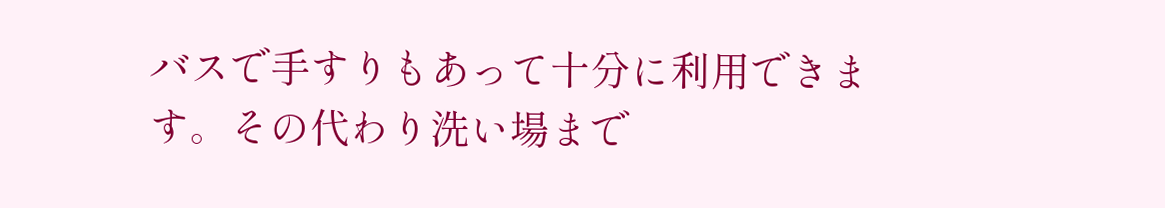バスで手すりもあって十分に利用できます。その代わり洗い場まで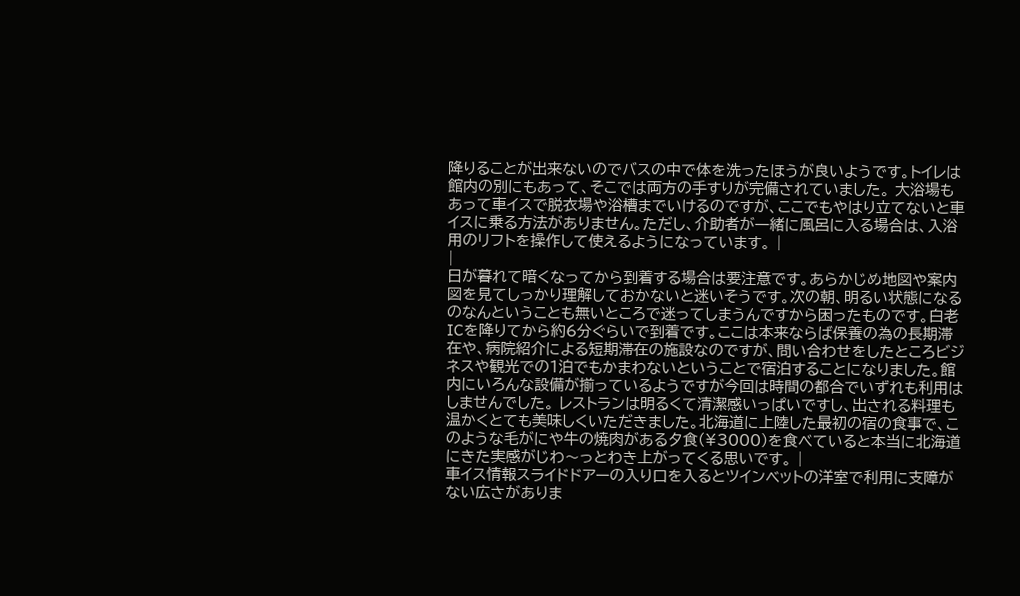降りることが出来ないのでバスの中で体を洗ったほうが良いようです。トイレは館内の別にもあって、そこでは両方の手すりが完備されていました。 大浴場もあって車イスで脱衣場や浴槽までいけるのですが、ここでもやはり立てないと車イスに乗る方法がありません。ただし、介助者が一緒に風呂に入る場合は、入浴用のリフトを操作して使えるようになっています。 |
|
日が暮れて暗くなってから到着する場合は要注意です。あらかじめ地図や案内図を見てしっかり理解しておかないと迷いそうです。次の朝、明るい状態になるのなんということも無いところで迷ってしまうんですから困ったものです。白老ICを降りてから約6分ぐらいで到着です。ここは本来ならば保養の為の長期滞在や、病院紹介による短期滞在の施設なのですが、問い合わせをしたところビジネスや観光での1泊でもかまわないということで宿泊することになりました。館内にいろんな設備が揃っているようですが今回は時間の都合でいずれも利用はしませんでした。 レストランは明るくて清潔感いっぱいですし、出される料理も温かくとても美味しくいただきました。北海道に上陸した最初の宿の食事で、このような毛がにや牛の焼肉がある夕食(¥3000)を食べていると本当に北海道にきた実感がじわ〜っとわき上がってくる思いです。 |
車イス情報スライドドアーの入り口を入るとツインベットの洋室で利用に支障がない広さがありま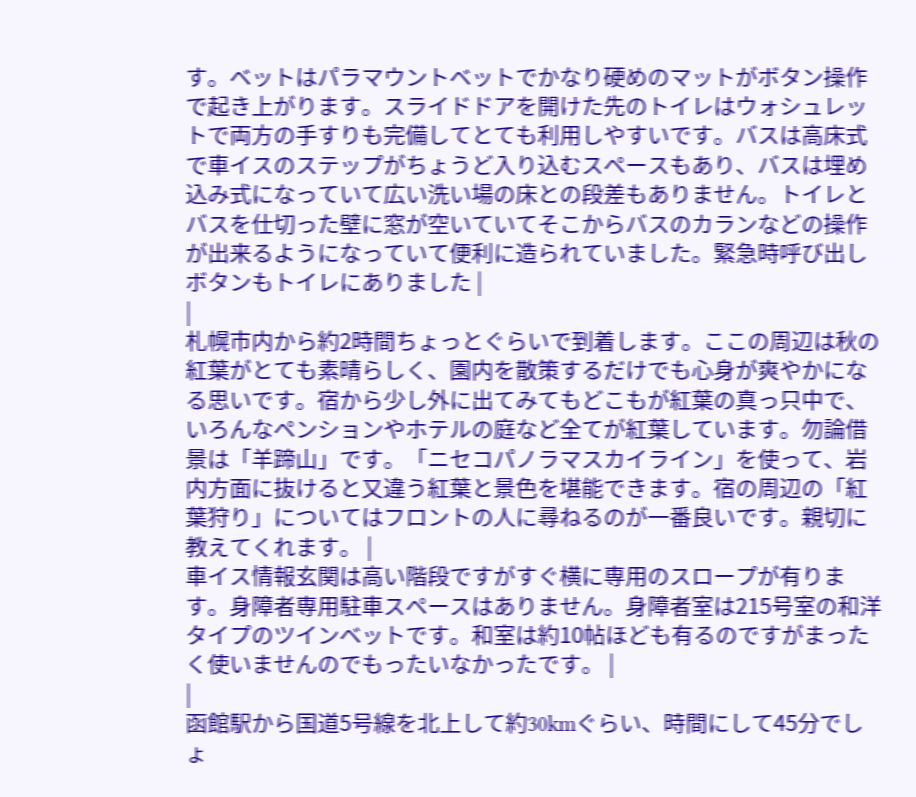す。ベットはパラマウントベットでかなり硬めのマットがボタン操作で起き上がります。スライドドアを開けた先のトイレはウォシュレットで両方の手すりも完備してとても利用しやすいです。バスは高床式で車イスのステップがちょうど入り込むスペースもあり、バスは埋め込み式になっていて広い洗い場の床との段差もありません。トイレとバスを仕切った壁に窓が空いていてそこからバスのカランなどの操作が出来るようになっていて便利に造られていました。緊急時呼び出しボタンもトイレにありました |
|
札幌市内から約2時間ちょっとぐらいで到着します。ここの周辺は秋の紅葉がとても素晴らしく、園内を散策するだけでも心身が爽やかになる思いです。宿から少し外に出てみてもどこもが紅葉の真っ只中で、いろんなペンションやホテルの庭など全てが紅葉しています。勿論借景は「羊蹄山」です。「ニセコパノラマスカイライン」を使って、岩内方面に抜けると又違う紅葉と景色を堪能できます。宿の周辺の「紅葉狩り」についてはフロントの人に尋ねるのが一番良いです。親切に教えてくれます。 |
車イス情報玄関は高い階段ですがすぐ横に専用のスロープが有ります。身障者専用駐車スペースはありません。身障者室は215号室の和洋タイプのツインベットです。和室は約10帖ほども有るのですがまったく使いませんのでもったいなかったです。 |
|
函館駅から国道5号線を北上して約30kmぐらい、時間にして45分でしょ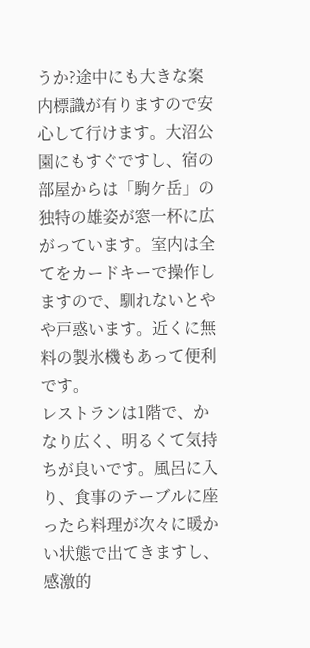うか?途中にも大きな案内標識が有りますので安心して行けます。大沼公園にもすぐですし、宿の部屋からは「駒ケ岳」の独特の雄姿が窓一杯に広がっています。室内は全てをカードキーで操作しますので、馴れないとやや戸惑います。近くに無料の製氷機もあって便利です。
レストランは1階で、かなり広く、明るくて気持ちが良いです。風呂に入り、食事のテーブルに座ったら料理が次々に暖かい状態で出てきますし、感激的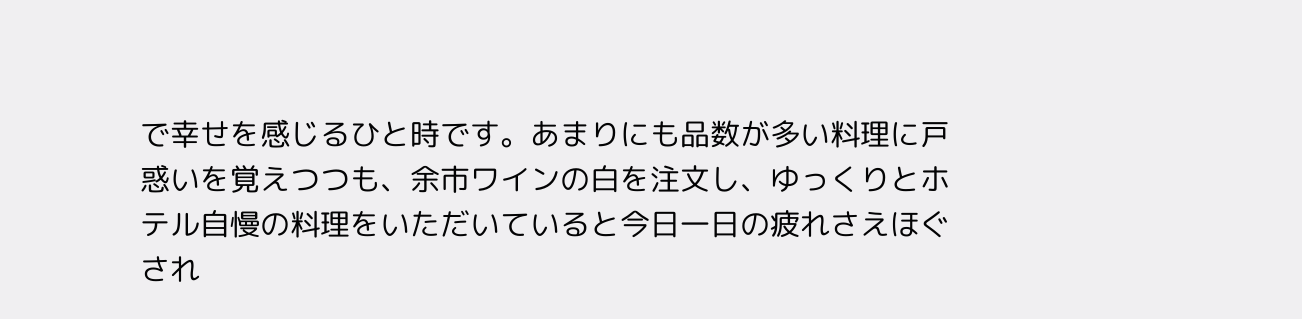で幸せを感じるひと時です。あまりにも品数が多い料理に戸惑いを覚えつつも、余市ワインの白を注文し、ゆっくりとホテル自慢の料理をいただいていると今日一日の疲れさえほぐされ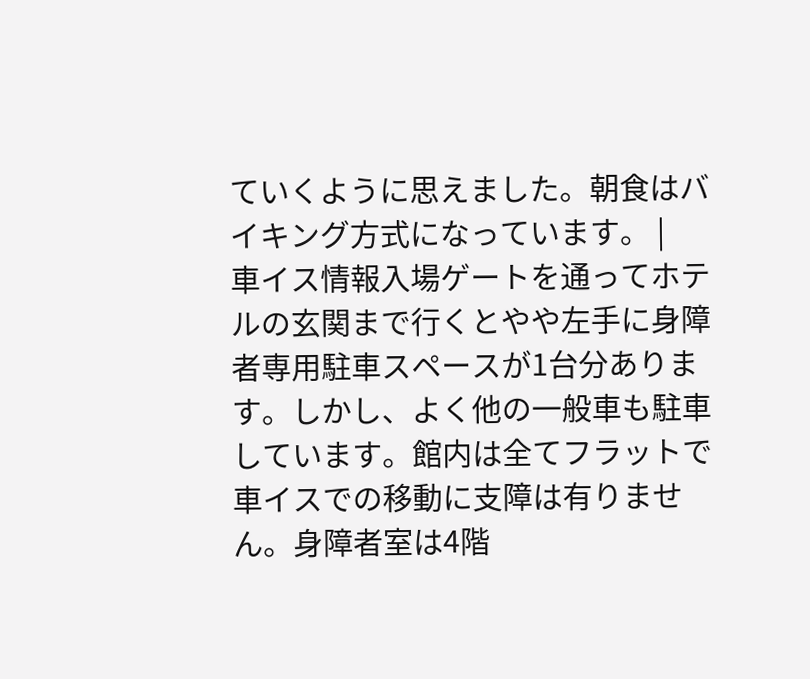ていくように思えました。朝食はバイキング方式になっています。 |
車イス情報入場ゲートを通ってホテルの玄関まで行くとやや左手に身障者専用駐車スペースが1台分あります。しかし、よく他の一般車も駐車しています。館内は全てフラットで車イスでの移動に支障は有りません。身障者室は4階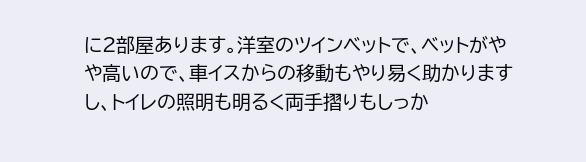に2部屋あります。洋室のツインベットで、ベットがやや高いので、車イスからの移動もやり易く助かりますし、トイレの照明も明るく両手摺りもしっか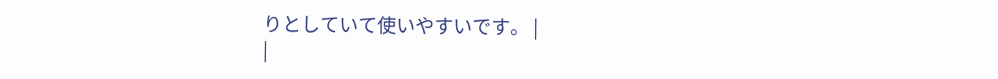りとしていて使いやすいです。 |
|